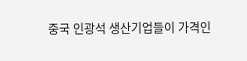중국 인광석 생산기업들이 가격인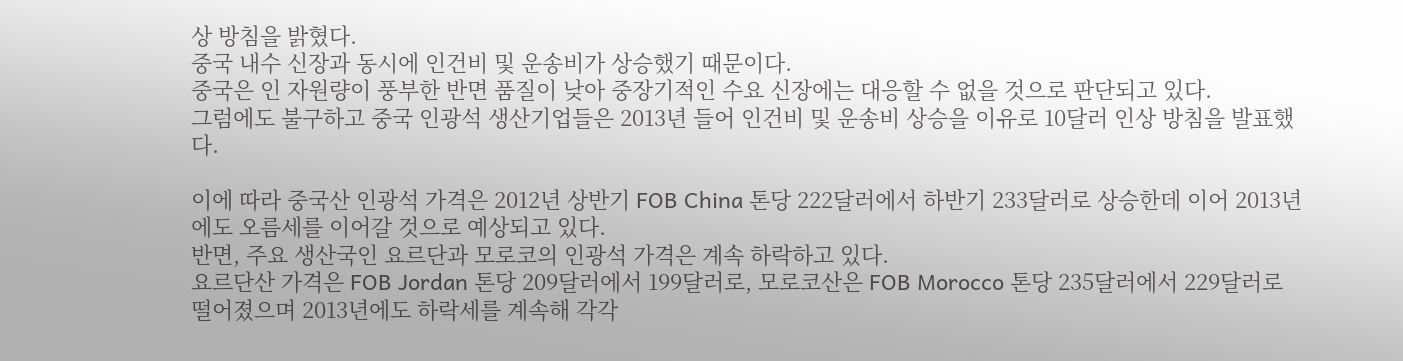상 방침을 밝혔다.
중국 내수 신장과 동시에 인건비 및 운송비가 상승했기 때문이다.
중국은 인 자원량이 풍부한 반면 품질이 낮아 중장기적인 수요 신장에는 대응할 수 없을 것으로 판단되고 있다.
그럼에도 불구하고 중국 인광석 생산기업들은 2013년 들어 인건비 및 운송비 상승을 이유로 10달러 인상 방침을 발표했다.

이에 따라 중국산 인광석 가격은 2012년 상반기 FOB China 톤당 222달러에서 하반기 233달러로 상승한데 이어 2013년에도 오름세를 이어갈 것으로 예상되고 있다.
반면, 주요 생산국인 요르단과 모로코의 인광석 가격은 계속 하락하고 있다.
요르단산 가격은 FOB Jordan 톤당 209달러에서 199달러로, 모로코산은 FOB Morocco 톤당 235달러에서 229달러로 떨어졌으며 2013년에도 하락세를 계속해 각각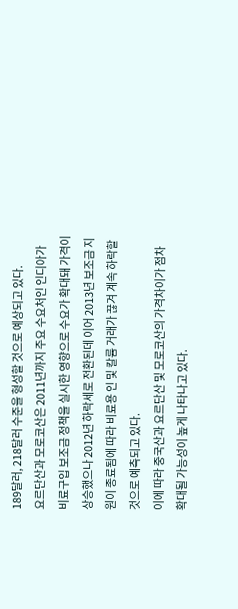189달러, 218달러 수준을 형성할 것으로 예상되고 있다.
요르단산과 모로코산은 2011년까지 주요 수요처인 인디아가 비료구입 보조금 정책을 실시한 영향으로 수요가 확대돼 가격이 상승했으나 2012년 하락세로 전환된데 이어 2013년 보조금 지원이 종료됨에 따라 비료용 인 및 칼륨 거래가 끊겨 계속 하락할 것으로 예측되고 있다.
이에 따라 중국산과 요르단산 및 모로코산의 가격차이가 점차 확대될 가능성이 높게 나타나고 있다.